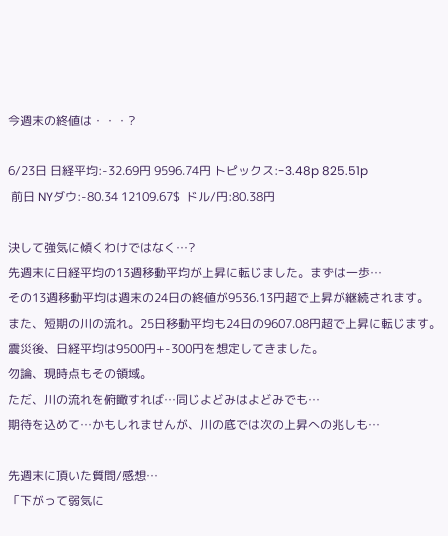今週末の終値は・・・?

6/23日 日経平均:-32.69円 9596.74円 トピックス:-3.48p 825.51p
 前日 NYダウ:-80.34 12109.67$  ドル/円:80.38円

決して強気に傾くわけではなく…?
先週末に日経平均の13週移動平均が上昇に転じました。まずは一歩…
その13週移動平均は週末の24日の終値が9536.13円超で上昇が継続されます。
また、短期の川の流れ。25日移動平均も24日の9607.08円超で上昇に転じます。
震災後、日経平均は9500円+-300円を想定してきました。
勿論、現時点もその領域。
ただ、川の流れを俯瞰すれば…同じよどみはよどみでも…
期待を込めて…かもしれませんが、川の底では次の上昇への兆しも…

先週末に頂いた質問/感想…
「下がって弱気に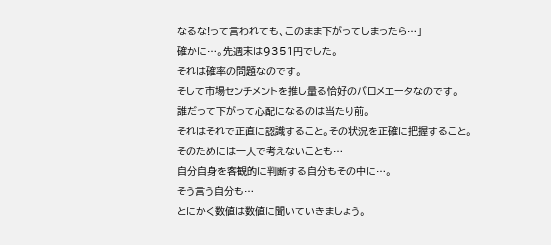なるな!って言われても、このまま下がってしまったら…」
確かに…。先週末は9351円でした。
それは確率の問題なのです。
そして市場センチメントを推し量る恰好のバロメエータなのです。
誰だって下がって心配になるのは当たり前。
それはそれで正直に認識すること。その状況を正確に把握すること。
そのためには一人で考えないことも…
自分自身を客観的に判断する自分もその中に…。
そう言う自分も…
とにかく数値は数値に聞いていきましょう。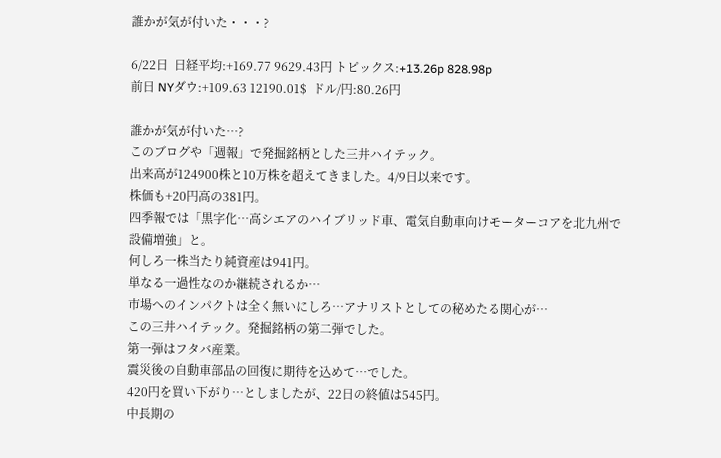誰かが気が付いた・・・?

6/22日  日経平均:+169.77 9629.43円 トピックス:+13.26p 828.98p
前日 NYダウ:+109.63 12190.01$  ドル/円:80.26円

誰かが気が付いた…?
このブログや「週報」で発掘銘柄とした三井ハイテック。
出来高が124900株と10万株を超えてきました。4/9日以来です。
株価も+20円高の381円。
四季報では「黒字化…高シエアのハイブリッド車、電気自動車向けモーターコアを北九州で設備増強」と。
何しろ一株当たり純資産は941円。
単なる一過性なのか継続されるか…
市場へのインパクトは全く無いにしろ…アナリストとしての秘めたる関心が…
この三井ハイテック。発掘銘柄の第二弾でした。
第一弾はフタバ産業。
震災後の自動車部品の回復に期待を込めて…でした。
420円を買い下がり…としましたが、22日の終値は545円。
中長期の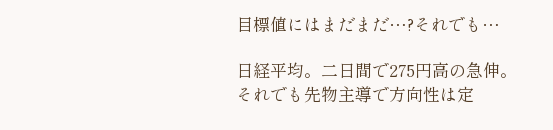目標値にはまだまだ…?それでも…

日経平均。二日間で275円高の急伸。
それでも先物主導で方向性は定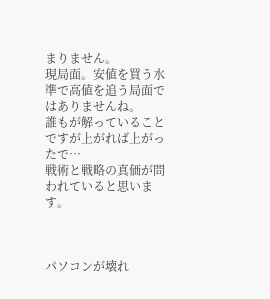まりません。
現局面。安値を買う水準で高値を追う局面ではありませんね。
誰もが解っていることですが上がれば上がったで…
戦術と戦略の真価が問われていると思います。



パソコンが壊れ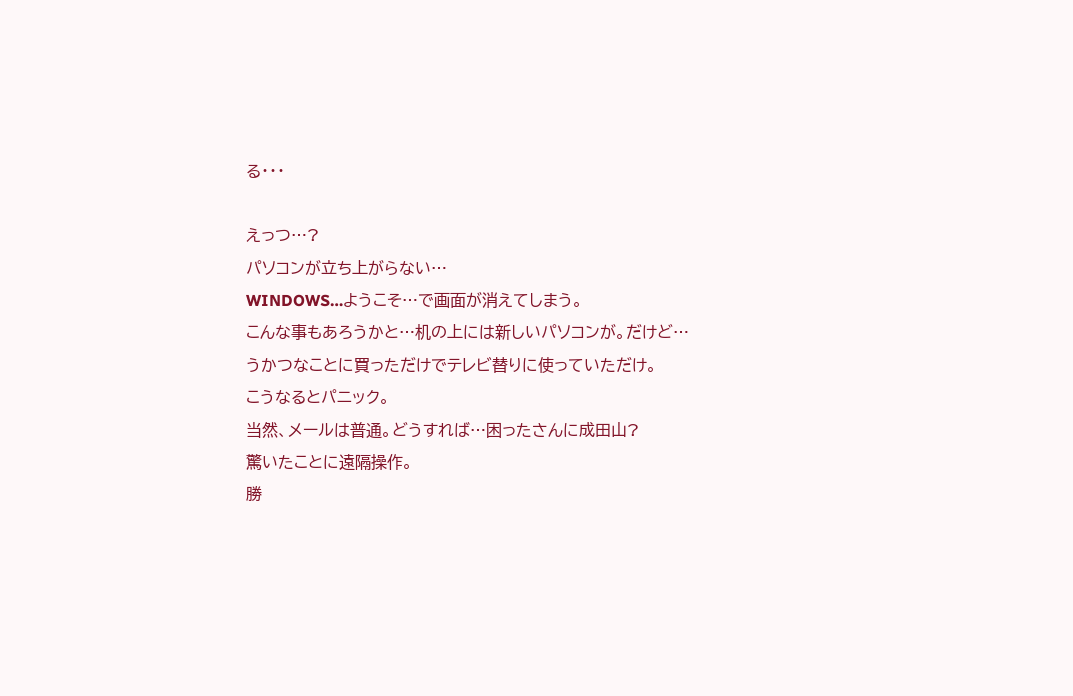る・・・

えっつ…?
パソコンが立ち上がらない…
WINDOWS…ようこそ…で画面が消えてしまう。
こんな事もあろうかと…机の上には新しいパソコンが。だけど…
うかつなことに買っただけでテレビ替りに使っていただけ。
こうなるとパニック。
当然、メールは普通。どうすれば…困ったさんに成田山?
驚いたことに遠隔操作。
勝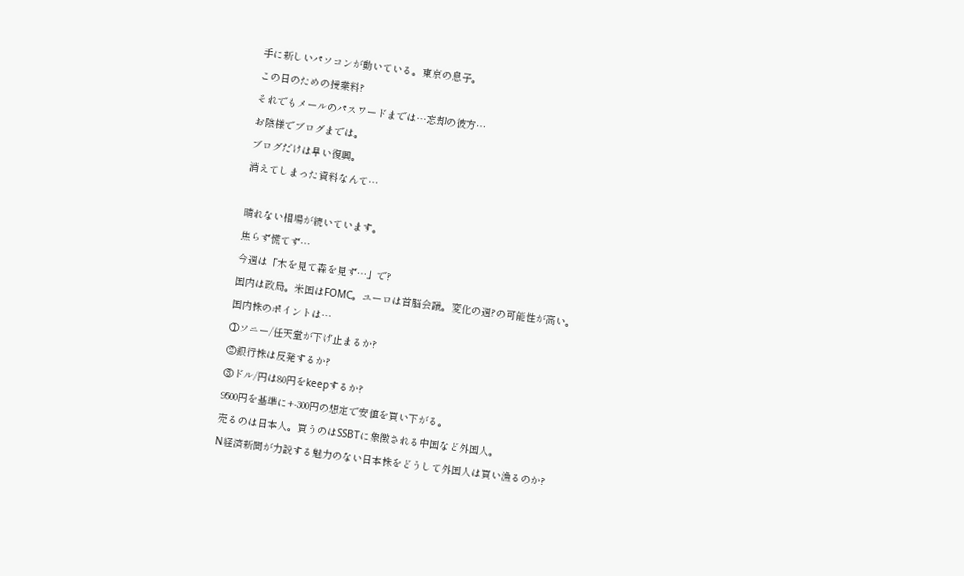手に新しいパソコンが動いている。東京の息子。
この日のための授業料?
それでもメールのパスワードまでは…忘却の彼方…
お陰様でブログまでは。
ブログだけは早い復興。
消えてしまった資料なんて…

晴れない相場が続いています。
焦らず慌てず…
今週は「木を見て森を見ず…」で?
国内は政局。米国はFOMC。ユーロは首脳会議。変化の週?の可能性が高い。
国内株のポイントは…
①ソニー/任天堂が下げ止まるか?
②銀行株は反発するか?
③ドル/円は80円をkeepするか?
9500円を基準に+-300円の想定で安値を買い下がる。
売るのは日本人。買うのはSSBTに象徴される中国など外国人。
N経済新聞が力説する魅力のない日本株をどうして外国人は買い漁るのか?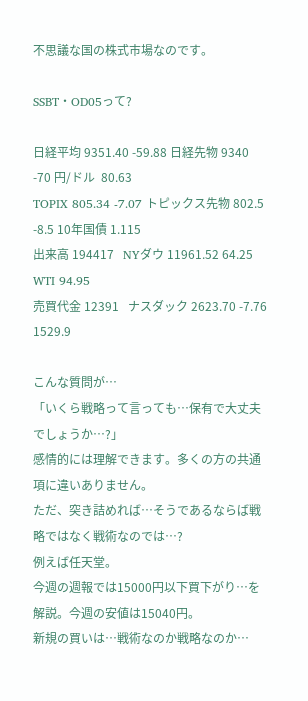不思議な国の株式市場なのです。

SSBT・OD05って?

日経平均 9351.40 -59.88 日経先物 9340 -70 円/ドル  80.63
TOPIX 805.34 -7.07 トピックス先物 802.5 -8.5 10年国債 1.115
出来高 194417   NYダウ 11961.52 64.25 WTI 94.95
売買代金 12391   ナスダック 2623.70 -7.76 1529.9

こんな質問が…
「いくら戦略って言っても…保有で大丈夫でしょうか…?」
感情的には理解できます。多くの方の共通項に違いありません。
ただ、突き詰めれば…そうであるならば戦略ではなく戦術なのでは…?
例えば任天堂。
今週の週報では15000円以下買下がり…を解説。今週の安値は15040円。
新規の買いは…戦術なのか戦略なのか…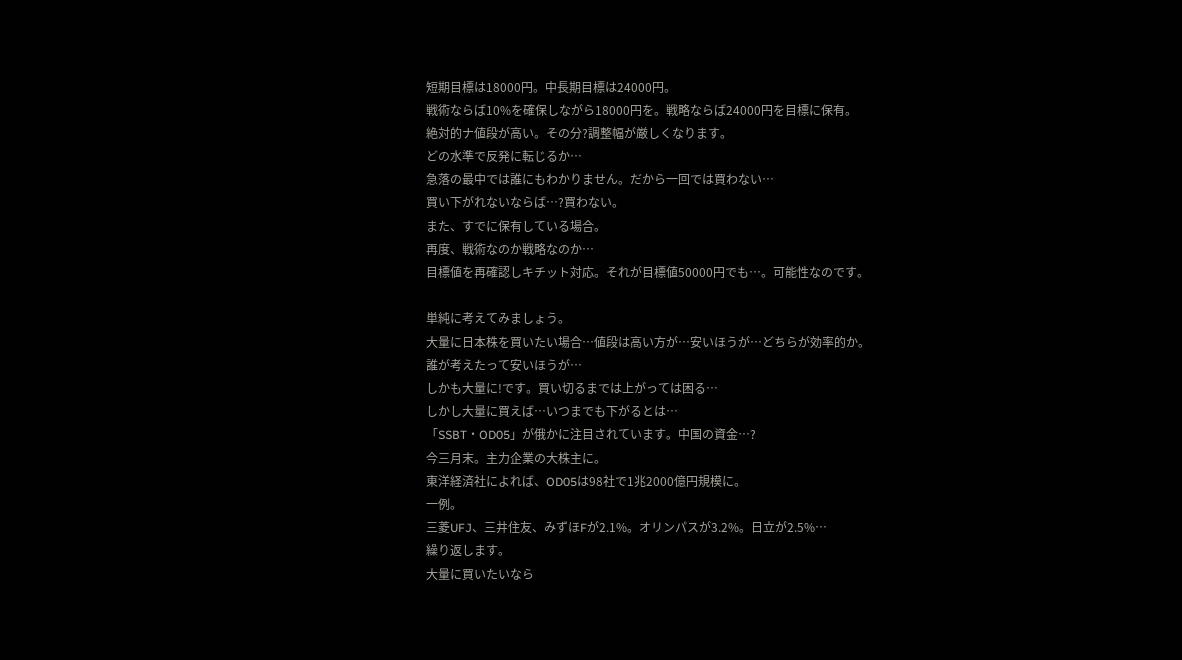短期目標は18000円。中長期目標は24000円。
戦術ならば10%を確保しながら18000円を。戦略ならば24000円を目標に保有。
絶対的ナ値段が高い。その分?調整幅が厳しくなります。
どの水準で反発に転じるか…
急落の最中では誰にもわかりません。だから一回では買わない…
買い下がれないならば…?買わない。
また、すでに保有している場合。
再度、戦術なのか戦略なのか…
目標値を再確認しキチット対応。それが目標値50000円でも…。可能性なのです。

単純に考えてみましょう。
大量に日本株を買いたい場合…値段は高い方が…安いほうが…どちらが効率的か。
誰が考えたって安いほうが…
しかも大量に!です。買い切るまでは上がっては困る…
しかし大量に買えば…いつまでも下がるとは…
「SSBT・OD05」が俄かに注目されています。中国の資金…?
今三月末。主力企業の大株主に。
東洋経済社によれば、OD05は98社で1兆2000億円規模に。
一例。
三菱UFJ、三井住友、みずほFが2.1%。オリンパスが3.2%。日立が2.5%…
繰り返します。
大量に買いたいなら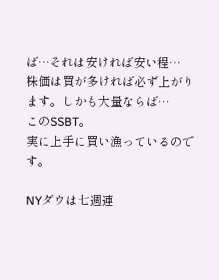ば…それは安ければ安い程…
株価は買が多ければ必ず上がります。しかも大量ならば…
このSSBT。
実に上手に買い漁っているのです。

NYダウは七週連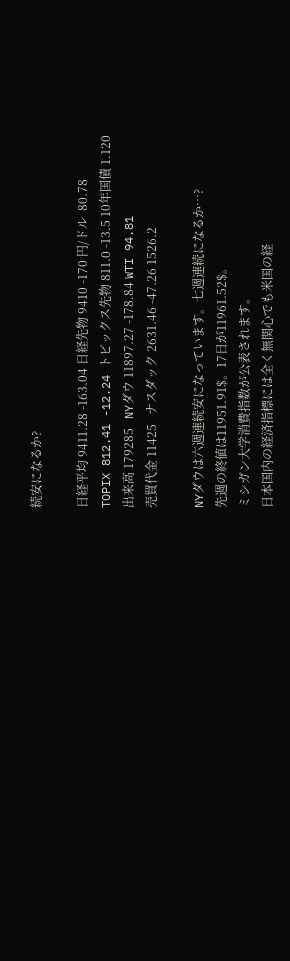続安になるか?

日経平均 9411.28 -163.04 日経先物 9410 -170 円/ドル  80.78
TOPIX 812.41 -12.24 トピックス先物 811.0 -13.5 10年国債 1.120
出来高 179285   NYダウ 11897.27 -178.84 WTI 94.81
売買代金 11425   ナスダック 2631.46 -47.26 1526.2

NYダウは六週連続安になっています。七週連続になるか…?
先週の終値は11951.91$。17日が11961.52$。
ミシガン大学消費指数が公表されます。
日本国内の経済指標には全く無関心でも米国の経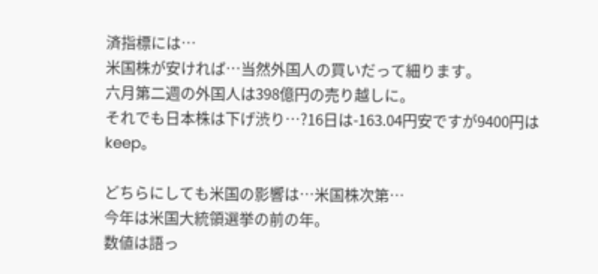済指標には…
米国株が安ければ…当然外国人の買いだって細ります。
六月第二週の外国人は398億円の売り越しに。
それでも日本株は下げ渋り…?16日は-163.04円安ですが9400円はkeep。

どちらにしても米国の影響は…米国株次第…
今年は米国大統領選挙の前の年。
数値は語っ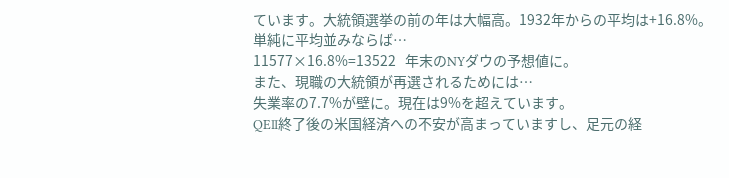ています。大統領選挙の前の年は大幅高。1932年からの平均は+16.8%。
単純に平均並みならば…
11577×16.8%=13522   年末のNYダウの予想値に。
また、現職の大統領が再選されるためには…
失業率の7.7%が壁に。現在は9%を超えています。
QEⅡ終了後の米国経済への不安が高まっていますし、足元の経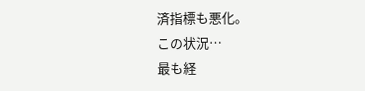済指標も悪化。
この状況…
最も経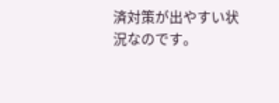済対策が出やすい状況なのです。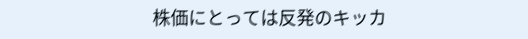株価にとっては反発のキッカ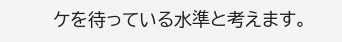ケを待っている水準と考えます。